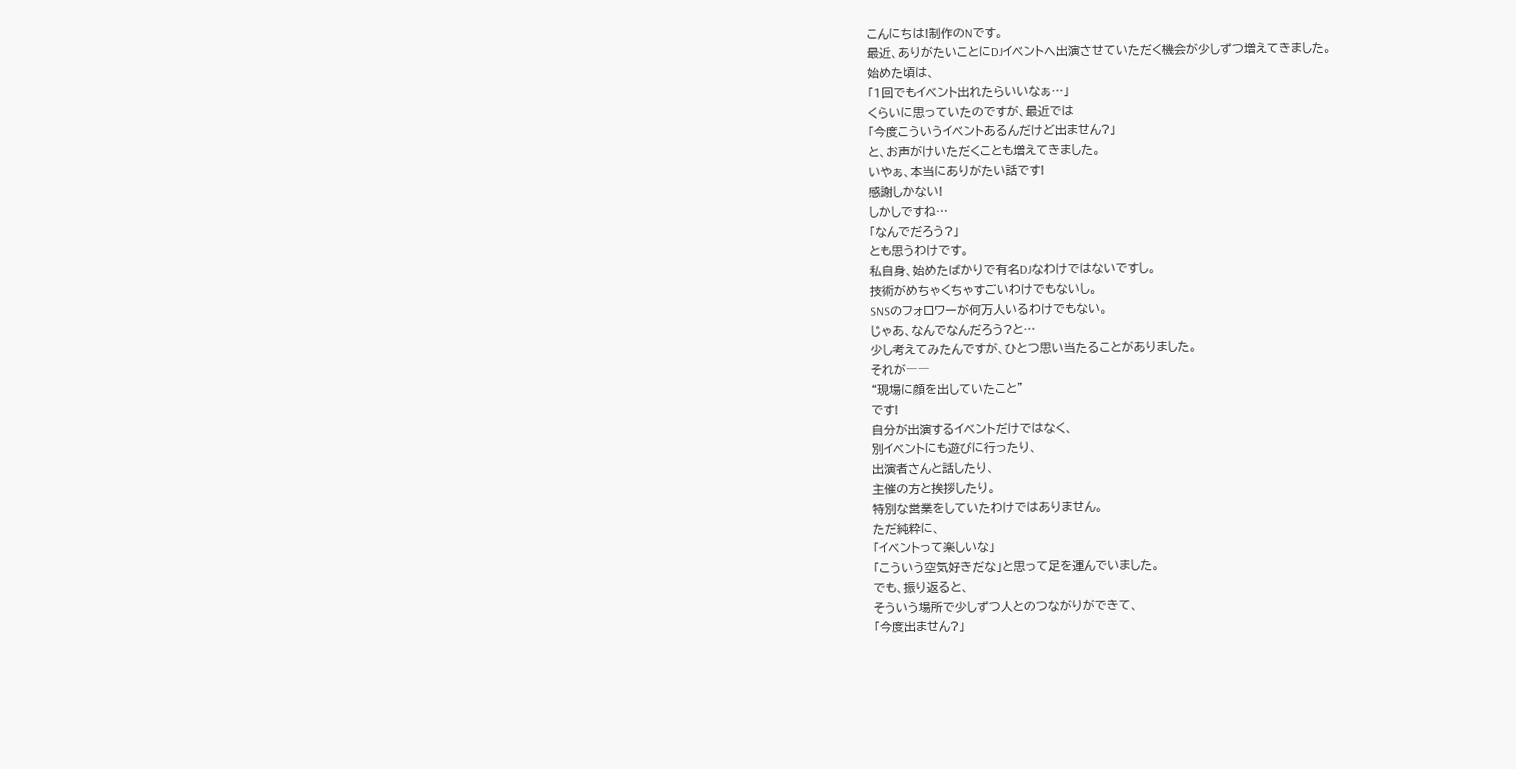こんにちは!制作のNです。
最近、ありがたいことにDJイベントへ出演させていただく機会が少しずつ増えてきました。
始めた頃は、
「1回でもイベント出れたらいいなぁ…」
くらいに思っていたのですが、最近では
「今度こういうイベントあるんだけど出ません?」
と、お声がけいただくことも増えてきました。
いやぁ、本当にありがたい話です!
感謝しかない!
しかしですね…
「なんでだろう?」
とも思うわけです。
私自身、始めたばかりで有名DJなわけではないですし。
技術がめちゃくちゃすごいわけでもないし。
SNSのフォロワーが何万人いるわけでもない。
じゃあ、なんでなんだろう?と…
少し考えてみたんですが、ひとつ思い当たることがありました。
それが――
“現場に顔を出していたこと”
です!
自分が出演するイベントだけではなく、
別イベントにも遊びに行ったり、
出演者さんと話したり、
主催の方と挨拶したり。
特別な営業をしていたわけではありません。
ただ純粋に、
「イベントって楽しいな」
「こういう空気好きだな」と思って足を運んでいました。
でも、振り返ると、
そういう場所で少しずつ人とのつながりができて、
「今度出ません?」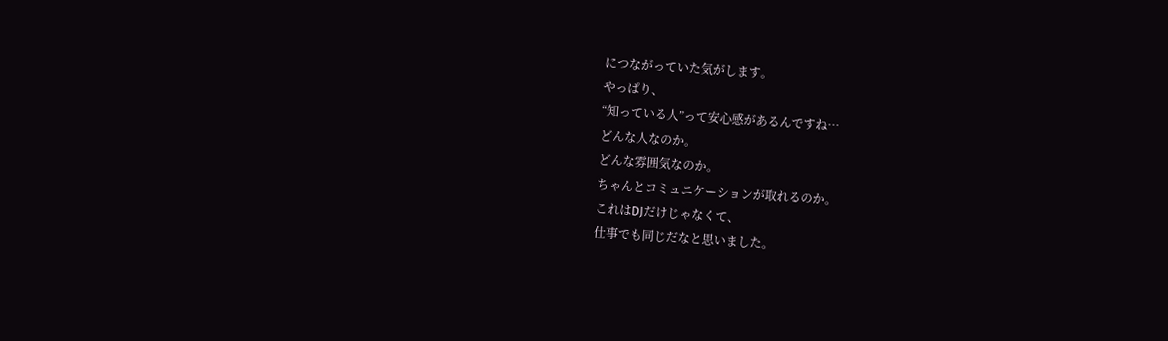につながっていた気がします。
やっぱり、
“知っている人”って安心感があるんですね…
どんな人なのか。
どんな雰囲気なのか。
ちゃんとコミュニケーションが取れるのか。
これはDJだけじゃなくて、
仕事でも同じだなと思いました。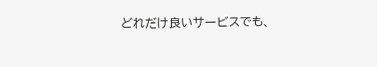どれだけ良いサービスでも、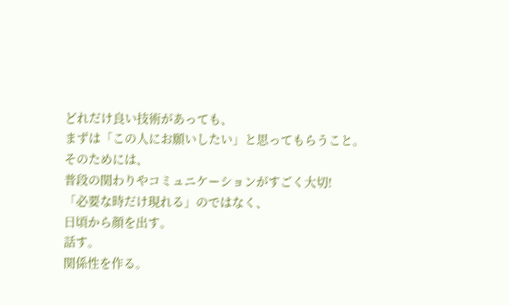どれだけ良い技術があっても、
まずは「この人にお願いしたい」と思ってもらうこと。
そのためには、
普段の関わりやコミュニケーションがすごく大切!
「必要な時だけ現れる」のではなく、
日頃から顔を出す。
話す。
関係性を作る。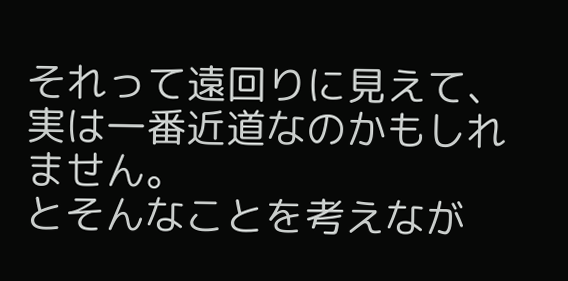それって遠回りに見えて、実は一番近道なのかもしれません。
とそんなことを考えなが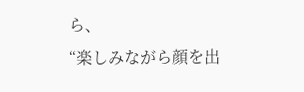ら、
“楽しみながら顔を出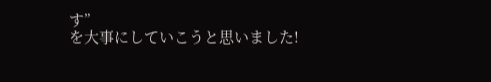す”
を大事にしていこうと思いました!